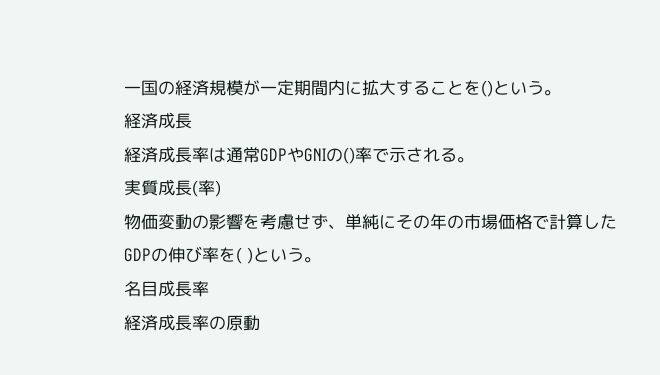一国の経済規模が一定期間内に拡大することを()という。
経済成長
経済成長率は通常GDPやGNIの()率で示される。
実質成長(率)
物価変動の影響を考慮せず、単純にその年の市場価格で計算したGDPの伸び率を( )という。
名目成長率
経済成長率の原動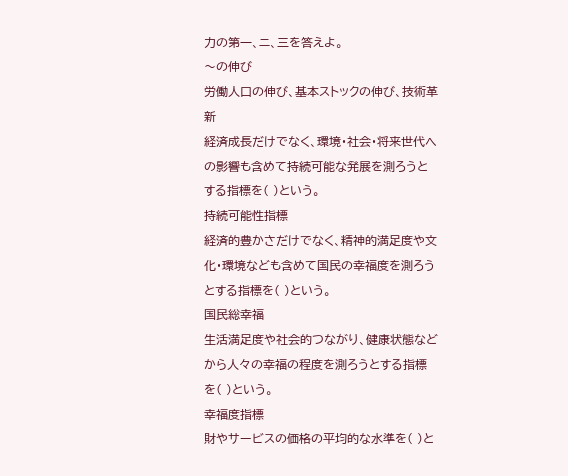力の第一、ニ、三を答えよ。
〜の伸び
労働人口の伸び、基本ストックの伸び、技術革新
経済成長だけでなく、環境・社会・将来世代への影響も含めて持続可能な発展を測ろうとする指標を( )という。
持続可能性指標
経済的豊かさだけでなく、精神的満足度や文化・環境なども含めて国民の幸福度を測ろうとする指標を( )という。
国民総幸福
生活満足度や社会的つながり、健康状態などから人々の幸福の程度を測ろうとする指標を( )という。
幸福度指標
財やサービスの価格の平均的な水準を( )と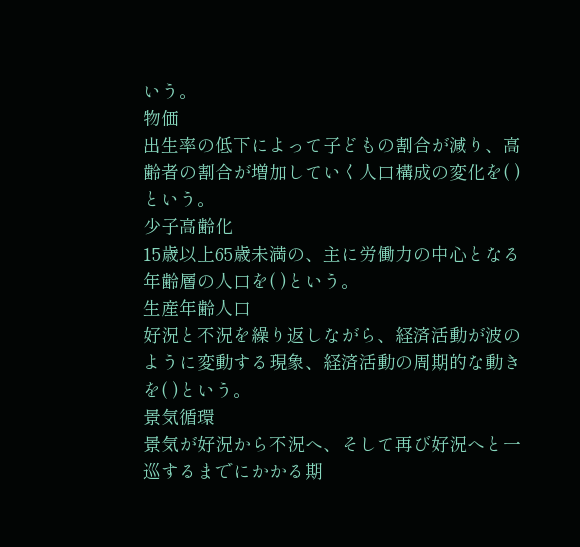いう。
物価
出生率の低下によって子どもの割合が減り、高齢者の割合が増加していく人口構成の変化を( )という。
少子高齢化
15歳以上65歳未満の、主に労働力の中心となる年齢層の人口を( )という。
生産年齢人口
好況と不況を繰り返しながら、経済活動が波のように変動する現象、経済活動の周期的な動きを( )という。
景気循環
景気が好況から不況へ、そして再び好況へと一巡するまでにかかる期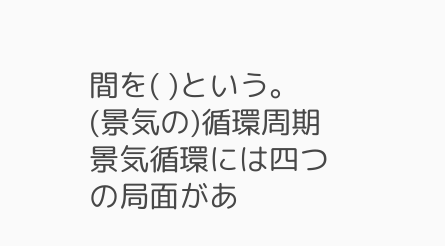間を( )という。
(景気の)循環周期
景気循環には四つの局面があ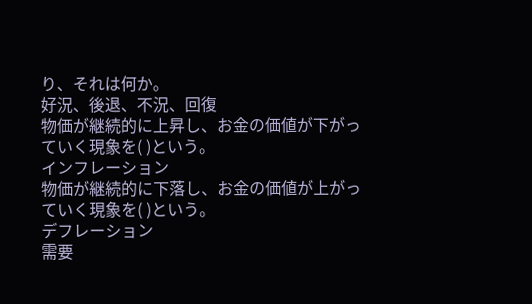り、それは何か。
好況、後退、不況、回復
物価が継続的に上昇し、お金の価値が下がっていく現象を( )という。
インフレーション
物価が継続的に下落し、お金の価値が上がっていく現象を( )という。
デフレーション
需要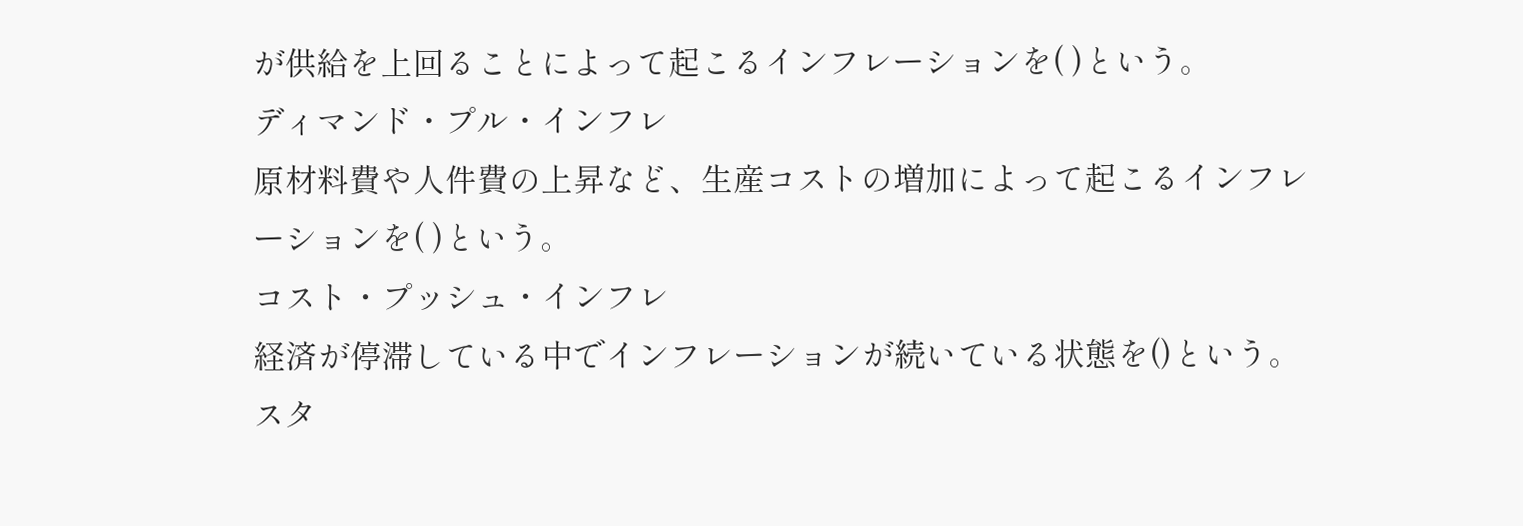が供給を上回ることによって起こるインフレーションを( )という。
ディマンド・プル・インフレ
原材料費や人件費の上昇など、生産コストの増加によって起こるインフレーションを( )という。
コスト・プッシュ・インフレ
経済が停滞している中でインフレーションが続いている状態を()という。
スタ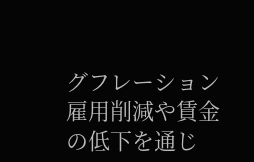グフレーション
雇用削減や賃金の低下を通じ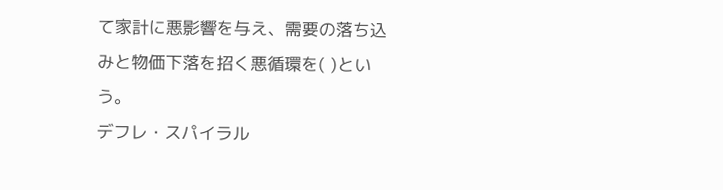て家計に悪影響を与え、需要の落ち込みと物価下落を招く悪循環を( )という。
デフレ・スパイラル